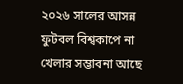২০২৬ সালের আসন্ন ফুটবল বিশ্বকাপে না খেলার সম্ভাবনা আছে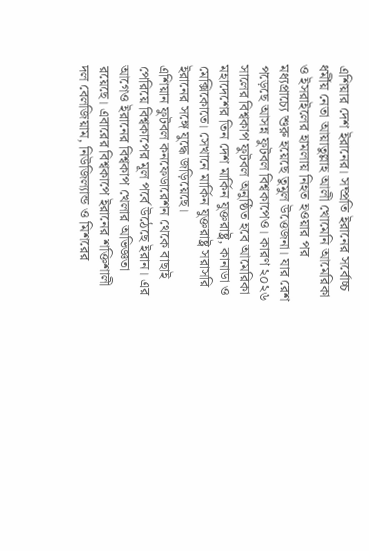এশিয়ার দেশ ইরানের। সম্প্রতি ইরানের সর্বোচ্চ ধর্মীয় নেতা আয়াতুল্লাহ আলী খোমেনি আমেরিকা ও ইসরাইলের হামলায় নিহত হওয়ার পর মধ্যপ্রাচ্যে শুরু হয়েছে তুমুল উত্তেজনা। যার রেশ পড়েছে আসন্ন ফুটবল বিশ্বকাপেও। কারণ ২০২৬ সালের বিশ্বকাপ ফুটবল অনুষ্ঠিত হবে আমেরিকা মহাদেশের তিন দেশ মার্কিন যুক্তরাষ্ট্র, কানাডা ও মেক্সিকোতে। সেখানে মার্কিন যুক্তরাষ্ট্র সরাসরি ইরানের সঙ্গে যুদ্ধে জড়িয়েছে।
এশিয়ান ফুটবল কনফেডারেশন থেকে বাছাই পেরিয়ে বিশ্বকাপের মূল পর্বে উঠেছে ইরান। এর আগেও ইরানের বিশ্বকাপ খেলার অভিজ্ঞতা রয়েছে। এবারের বিশ্বকাপে ইরানের শক্তিশালী দল বেলজিয়াম, নিউজিল্যান্ড ও মিশরের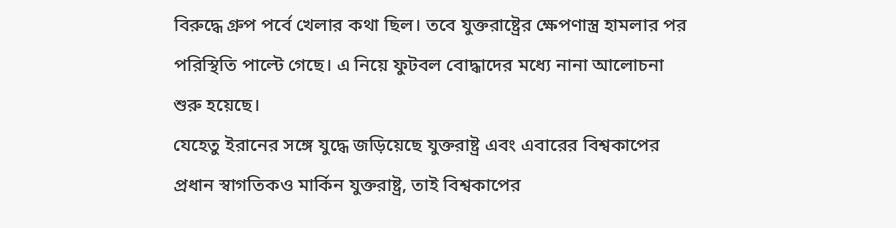বিরুদ্ধে গ্রুপ পর্বে খেলার কথা ছিল। তবে যুক্তরাষ্ট্রের ক্ষেপণাস্ত্র হামলার পর পরিস্থিতি পাল্টে গেছে। এ নিয়ে ফুটবল বোদ্ধাদের মধ্যে নানা আলোচনা শুরু হয়েছে।
যেহেতু ইরানের সঙ্গে যুদ্ধে জড়িয়েছে যুক্তরাষ্ট্র এবং এবারের বিশ্বকাপের প্রধান স্বাগতিকও মার্কিন যুক্তরাষ্ট্র, তাই বিশ্বকাপের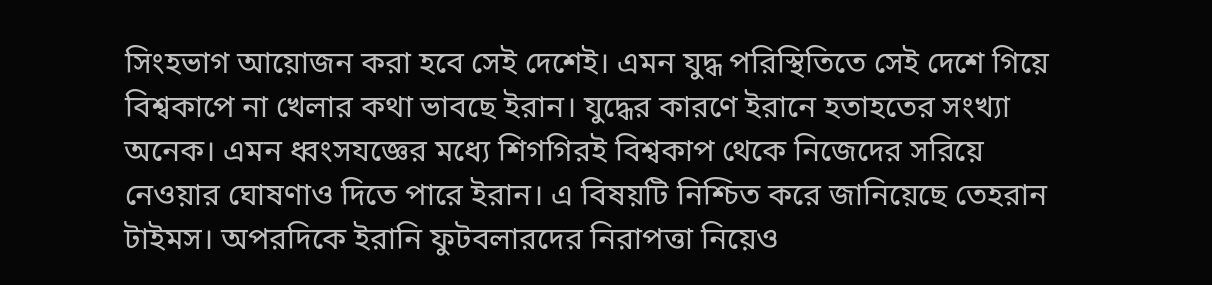সিংহভাগ আয়োজন করা হবে সেই দেশেই। এমন যুদ্ধ পরিস্থিতিতে সেই দেশে গিয়ে বিশ্বকাপে না খেলার কথা ভাবছে ইরান। যুদ্ধের কারণে ইরানে হতাহতের সংখ্যা অনেক। এমন ধ্বংসযজ্ঞের মধ্যে শিগগিরই বিশ্বকাপ থেকে নিজেদের সরিয়ে নেওয়ার ঘোষণাও দিতে পারে ইরান। এ বিষয়টি নিশ্চিত করে জানিয়েছে তেহরান টাইমস। অপরদিকে ইরানি ফুটবলারদের নিরাপত্তা নিয়েও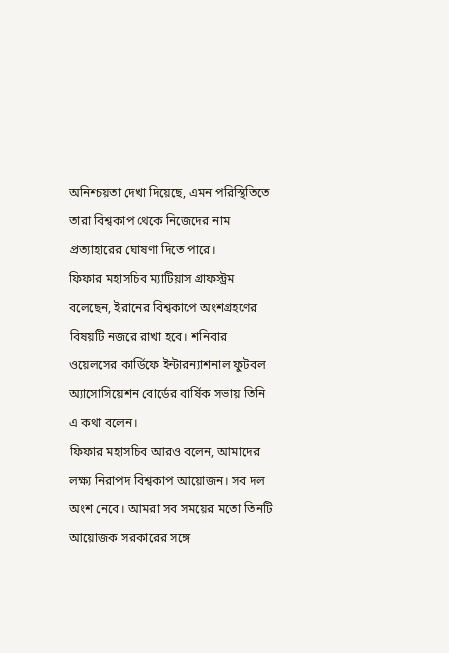অনিশ্চয়তা দেখা দিয়েছে, এমন পরিস্থিতিতে তারা বিশ্বকাপ থেকে নিজেদের নাম প্রত্যাহারের ঘোষণা দিতে পারে।
ফিফার মহাসচিব ম্যাটিয়াস গ্রাফস্ট্রম বলেছেন, ইরানের বিশ্বকাপে অংশগ্রহণের বিষয়টি নজরে রাখা হবে। শনিবার ওয়েলসের কার্ডিফে ইন্টারন্যাশনাল ফুটবল অ্যাসোসিয়েশন বোর্ডের বার্ষিক সভায় তিনি এ কথা বলেন।
ফিফার মহাসচিব আরও বলেন, আমাদের লক্ষ্য নিরাপদ বিশ্বকাপ আয়োজন। সব দল অংশ নেবে। আমরা সব সময়ের মতো তিনটি আয়োজক সরকারের সঙ্গে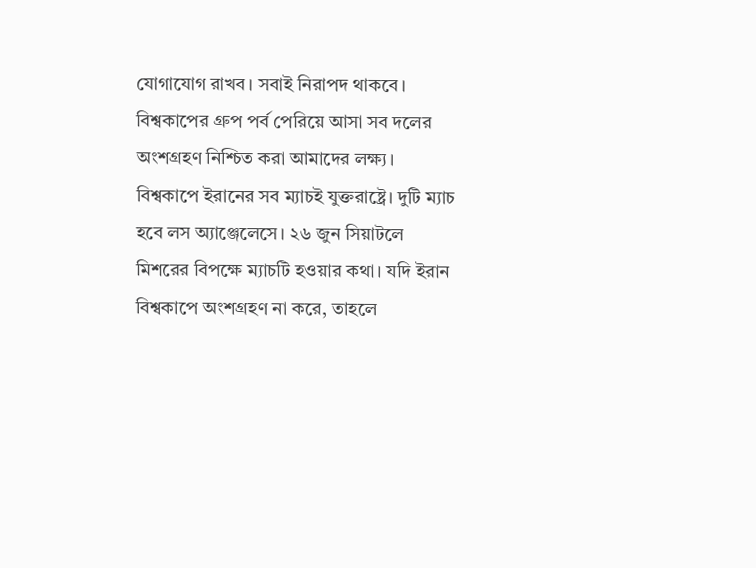যোগাযোগ রাখব। সবাই নিরাপদ থাকবে। বিশ্বকাপের গ্রুপ পর্ব পেরিয়ে আসা সব দলের অংশগ্রহণ নিশ্চিত করা আমাদের লক্ষ্য।
বিশ্বকাপে ইরানের সব ম্যাচই যুক্তরাষ্ট্রে। দুটি ম্যাচ হবে লস অ্যাঞ্জেলেসে। ২৬ জুন সিয়াটলে মিশরের বিপক্ষে ম্যাচটি হওয়ার কথা। যদি ইরান বিশ্বকাপে অংশগ্রহণ না করে, তাহলে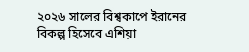২০২৬ সালের বিশ্বকাপে ইরানের বিকল্প হিসেবে এশিয়া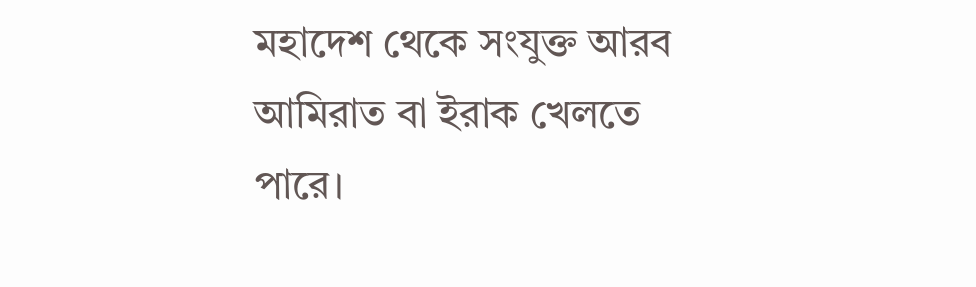মহাদেশ থেকে সংযুক্ত আরব আমিরাত বা ইরাক খেলতে পারে।